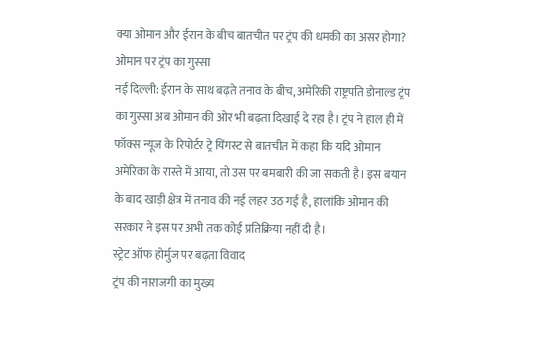क्या ओमान और ईरान के बीच बातचीत पर ट्रंप की धमकी का असर होगा?
ओमान पर ट्रंप का गुस्सा
नई दिल्ली: ईरान के साथ बढ़ते तनाव के बीच, अमेरिकी राष्ट्रपति डोनाल्ड ट्रंप का गुस्सा अब ओमान की ओर भी बढ़ता दिखाई दे रहा है। ट्रंप ने हाल ही में फॉक्स न्यूज के रिपोर्टर ट्रे यिंगस्ट से बातचीत में कहा कि यदि ओमान अमेरिका के रास्ते में आया, तो उस पर बमबारी की जा सकती है। इस बयान के बाद खाड़ी क्षेत्र में तनाव की नई लहर उठ गई है, हालांकि ओमान की सरकार ने इस पर अभी तक कोई प्रतिक्रिया नहीं दी है।
स्ट्रेट ऑफ होर्मुज पर बढ़ता विवाद
ट्रंप की नाराजगी का मुख्य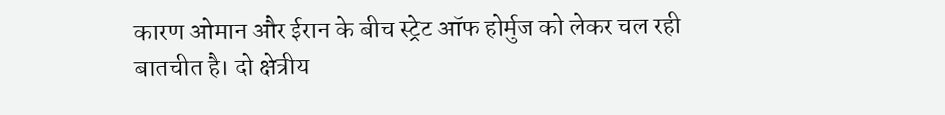कारण ओमान और ईरान के बीच स्ट्रेट ऑफ होर्मुज को लेकर चल रही बातचीत है। दो क्षेत्रीय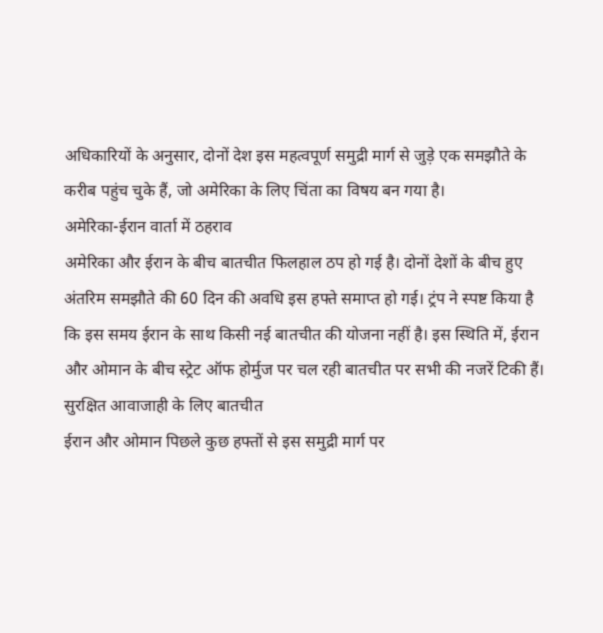अधिकारियों के अनुसार, दोनों देश इस महत्वपूर्ण समुद्री मार्ग से जुड़े एक समझौते के करीब पहुंच चुके हैं, जो अमेरिका के लिए चिंता का विषय बन गया है।
अमेरिका-ईरान वार्ता में ठहराव
अमेरिका और ईरान के बीच बातचीत फिलहाल ठप हो गई है। दोनों देशों के बीच हुए अंतरिम समझौते की 60 दिन की अवधि इस हफ्ते समाप्त हो गई। ट्रंप ने स्पष्ट किया है कि इस समय ईरान के साथ किसी नई बातचीत की योजना नहीं है। इस स्थिति में, ईरान और ओमान के बीच स्ट्रेट ऑफ होर्मुज पर चल रही बातचीत पर सभी की नजरें टिकी हैं।
सुरक्षित आवाजाही के लिए बातचीत
ईरान और ओमान पिछले कुछ हफ्तों से इस समुद्री मार्ग पर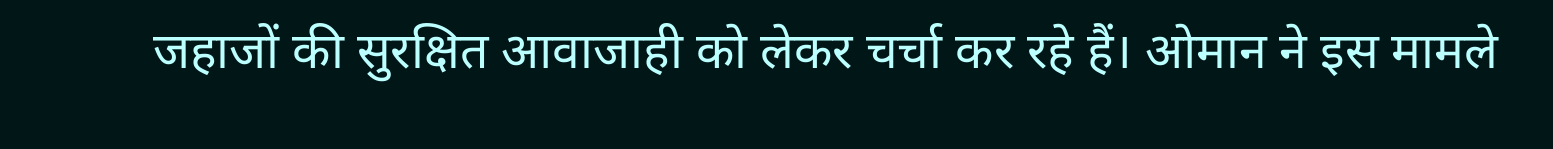जहाजों की सुरक्षित आवाजाही को लेकर चर्चा कर रहे हैं। ओमान ने इस मामले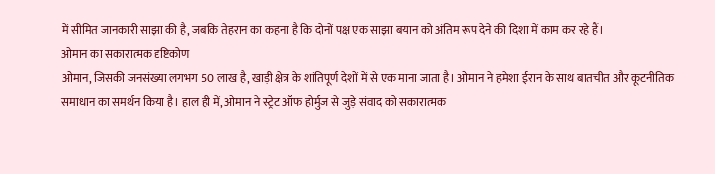में सीमित जानकारी साझा की है, जबकि तेहरान का कहना है कि दोनों पक्ष एक साझा बयान को अंतिम रूप देने की दिशा में काम कर रहे हैं।
ओमान का सकारात्मक दृष्टिकोण
ओमान, जिसकी जनसंख्या लगभग 50 लाख है, खाड़ी क्षेत्र के शांतिपूर्ण देशों में से एक माना जाता है। ओमान ने हमेशा ईरान के साथ बातचीत और कूटनीतिक समाधान का समर्थन किया है। हाल ही में, ओमान ने स्ट्रेट ऑफ होर्मुज से जुड़े संवाद को सकारात्मक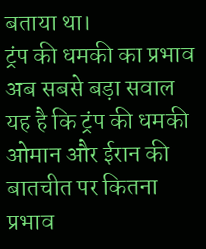बताया था।
ट्रंप की धमकी का प्रभाव
अब सबसे बड़ा सवाल यह है कि ट्रंप की धमकी ओमान और ईरान की बातचीत पर कितना प्रभाव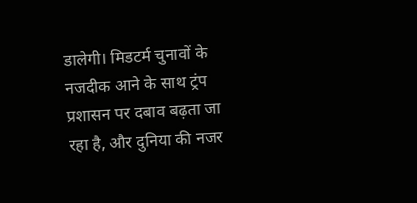डालेगी। मिडटर्म चुनावों के नजदीक आने के साथ ट्रंप प्रशासन पर दबाव बढ़ता जा रहा है, और दुनिया की नजर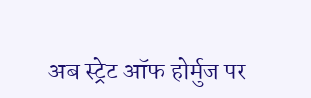अब स्ट्रेट ऑफ होर्मुज पर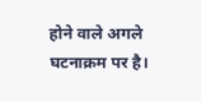होने वाले अगले घटनाक्रम पर है।